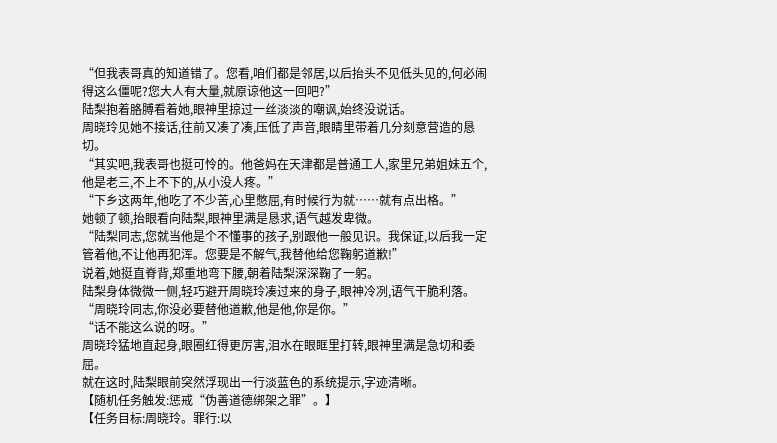“但我表哥真的知道错了。您看,咱们都是邻居,以后抬头不见低头见的,何必闹得这么僵呢?您大人有大量,就原谅他这一回吧?”
陆梨抱着胳膊看着她,眼神里掠过一丝淡淡的嘲讽,始终没说话。
周晓玲见她不接话,往前又凑了凑,压低了声音,眼睛里带着几分刻意营造的恳切。
“其实吧,我表哥也挺可怜的。他爸妈在天津都是普通工人,家里兄弟姐妹五个,他是老三,不上不下的,从小没人疼。”
“下乡这两年,他吃了不少苦,心里憋屈,有时候行为就……就有点出格。”
她顿了顿,抬眼看向陆梨,眼神里满是恳求,语气越发卑微。
“陆梨同志,您就当他是个不懂事的孩子,别跟他一般见识。我保证,以后我一定管着他,不让他再犯浑。您要是不解气,我替他给您鞠躬道歉!”
说着,她挺直脊背,郑重地弯下腰,朝着陆梨深深鞠了一躬。
陆梨身体微微一侧,轻巧避开周晓玲凑过来的身子,眼神冷冽,语气干脆利落。
“周晓玲同志,你没必要替他道歉,他是他,你是你。”
“话不能这么说的呀。”
周晓玲猛地直起身,眼圈红得更厉害,泪水在眼眶里打转,眼神里满是急切和委屈。
就在这时,陆梨眼前突然浮现出一行淡蓝色的系统提示,字迹清晰。
【随机任务触发:惩戒“伪善道德绑架之罪”。】
【任务目标:周晓玲。罪行:以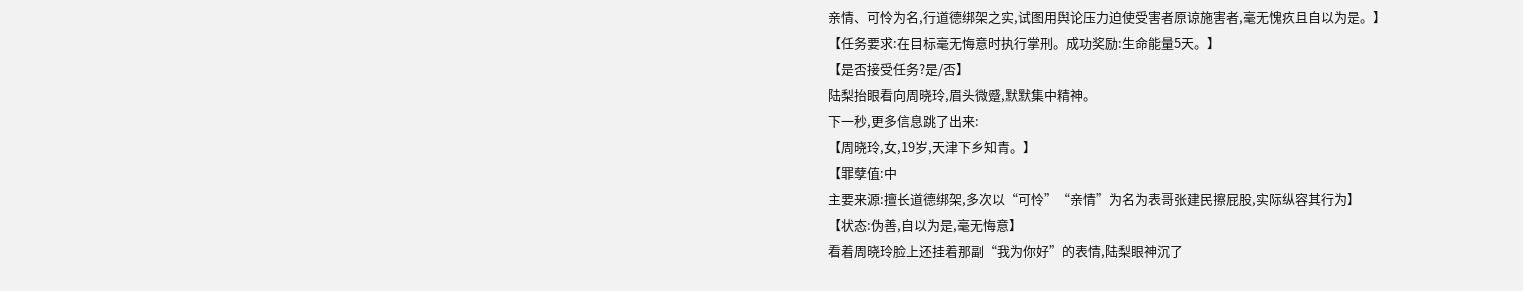亲情、可怜为名,行道德绑架之实,试图用舆论压力迫使受害者原谅施害者,毫无愧疚且自以为是。】
【任务要求:在目标毫无悔意时执行掌刑。成功奖励:生命能量5天。】
【是否接受任务?是/否】
陆梨抬眼看向周晓玲,眉头微蹙,默默集中精神。
下一秒,更多信息跳了出来:
【周晓玲,女,19岁,天津下乡知青。】
【罪孽值:中
主要来源:擅长道德绑架,多次以“可怜”“亲情”为名为表哥张建民擦屁股,实际纵容其行为】
【状态:伪善,自以为是,毫无悔意】
看着周晓玲脸上还挂着那副“我为你好”的表情,陆梨眼神沉了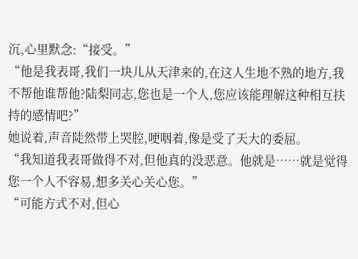沉,心里默念:“接受。”
“他是我表哥,我们一块儿从天津来的,在这人生地不熟的地方,我不帮他谁帮他?陆梨同志,您也是一个人,您应该能理解这种相互扶持的感情吧?”
她说着,声音陡然带上哭腔,哽咽着,像是受了天大的委屈。
“我知道我表哥做得不对,但他真的没恶意。他就是……就是觉得您一个人不容易,想多关心关心您。”
“可能方式不对,但心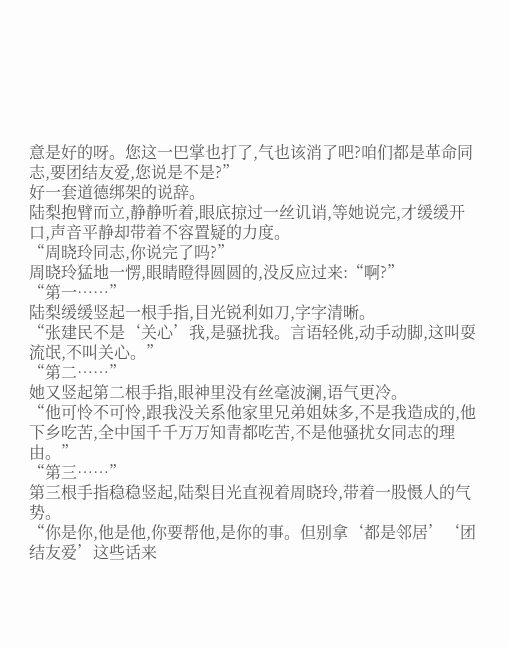意是好的呀。您这一巴掌也打了,气也该消了吧?咱们都是革命同志,要团结友爱,您说是不是?”
好一套道德绑架的说辞。
陆梨抱臂而立,静静听着,眼底掠过一丝讥诮,等她说完,才缓缓开口,声音平静却带着不容置疑的力度。
“周晓玲同志,你说完了吗?”
周晓玲猛地一愣,眼睛瞪得圆圆的,没反应过来:“啊?”
“第一……”
陆梨缓缓竖起一根手指,目光锐利如刀,字字清晰。
“张建民不是‘关心’我,是骚扰我。言语轻佻,动手动脚,这叫耍流氓,不叫关心。”
“第二……”
她又竖起第二根手指,眼神里没有丝毫波澜,语气更冷。
“他可怜不可怜,跟我没关系他家里兄弟姐妹多,不是我造成的,他下乡吃苦,全中国千千万万知青都吃苦,不是他骚扰女同志的理由。”
“第三……”
第三根手指稳稳竖起,陆梨目光直视着周晓玲,带着一股慑人的气势。
“你是你,他是他,你要帮他,是你的事。但别拿‘都是邻居’‘团结友爱’这些话来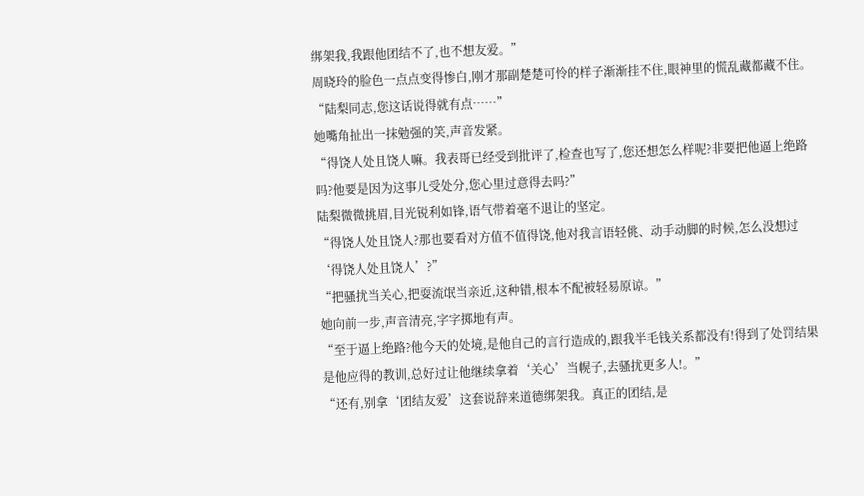绑架我,我跟他团结不了,也不想友爱。”
周晓玲的脸色一点点变得惨白,刚才那副楚楚可怜的样子渐渐挂不住,眼神里的慌乱藏都藏不住。
“陆梨同志,您这话说得就有点……”
她嘴角扯出一抹勉强的笑,声音发紧。
“得饶人处且饶人嘛。我表哥已经受到批评了,检查也写了,您还想怎么样呢?非要把他逼上绝路吗?他要是因为这事儿受处分,您心里过意得去吗?”
陆梨微微挑眉,目光锐利如锋,语气带着毫不退让的坚定。
“得饶人处且饶人?那也要看对方值不值得饶,他对我言语轻佻、动手动脚的时候,怎么没想过‘得饶人处且饶人’?”
“把骚扰当关心,把耍流氓当亲近,这种错,根本不配被轻易原谅。”
她向前一步,声音清亮,字字掷地有声。
“至于逼上绝路?他今天的处境,是他自己的言行造成的,跟我半毛钱关系都没有!得到了处罚结果是他应得的教训,总好过让他继续拿着‘关心’当幌子,去骚扰更多人!。”
“还有,别拿‘团结友爱’这套说辞来道德绑架我。真正的团结,是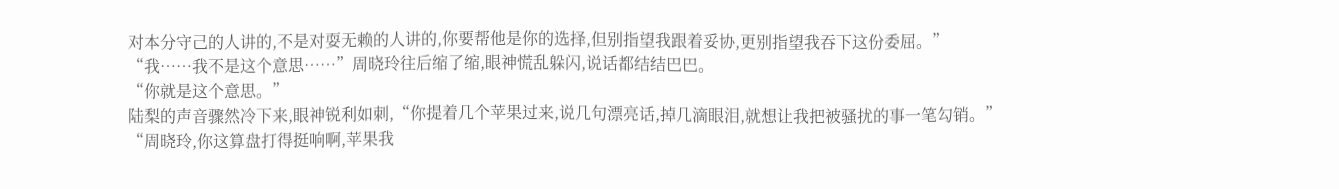对本分守己的人讲的,不是对耍无赖的人讲的,你要帮他是你的选择,但别指望我跟着妥协,更别指望我吞下这份委屈。”
“我……我不是这个意思……”周晓玲往后缩了缩,眼神慌乱躲闪,说话都结结巴巴。
“你就是这个意思。”
陆梨的声音骤然冷下来,眼神锐利如刺,“你提着几个苹果过来,说几句漂亮话,掉几滴眼泪,就想让我把被骚扰的事一笔勾销。”
“周晓玲,你这算盘打得挺响啊,苹果我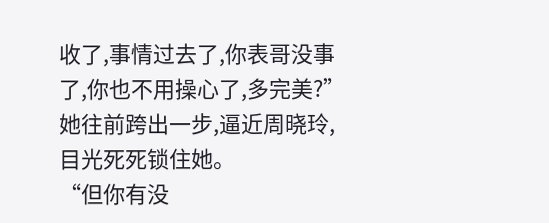收了,事情过去了,你表哥没事了,你也不用操心了,多完美?”
她往前跨出一步,逼近周晓玲,目光死死锁住她。
“但你有没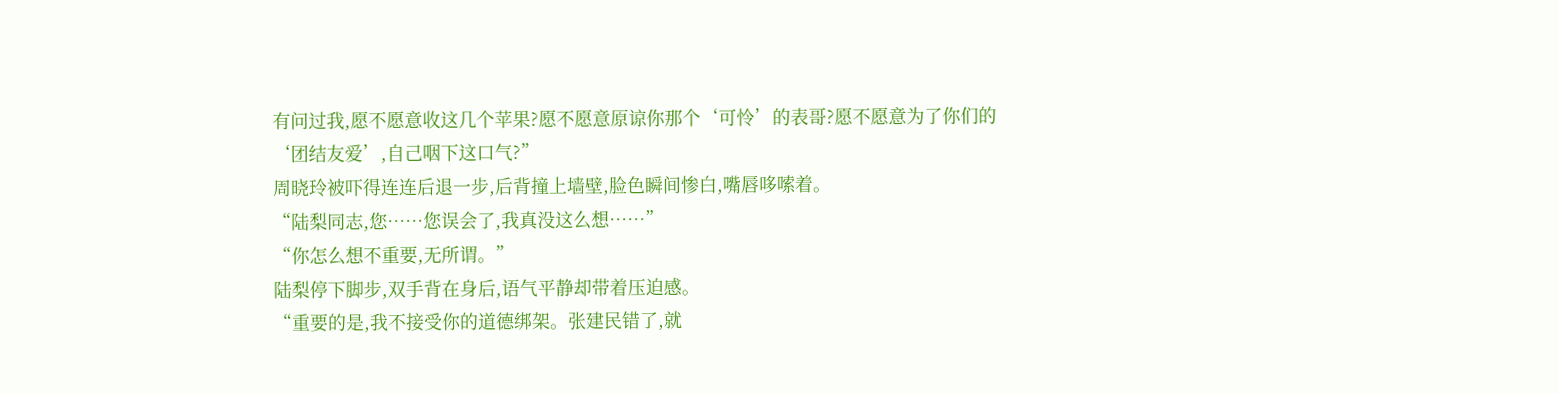有问过我,愿不愿意收这几个苹果?愿不愿意原谅你那个‘可怜’的表哥?愿不愿意为了你们的‘团结友爱’,自己咽下这口气?”
周晓玲被吓得连连后退一步,后背撞上墙壁,脸色瞬间惨白,嘴唇哆嗦着。
“陆梨同志,您……您误会了,我真没这么想……”
“你怎么想不重要,无所谓。”
陆梨停下脚步,双手背在身后,语气平静却带着压迫感。
“重要的是,我不接受你的道德绑架。张建民错了,就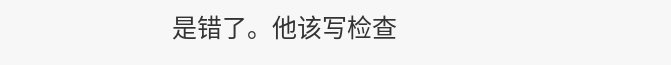是错了。他该写检查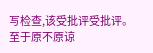写检查,该受批评受批评。至于原不原谅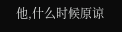他,什么时候原谅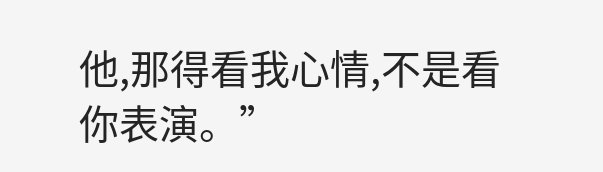他,那得看我心情,不是看你表演。”